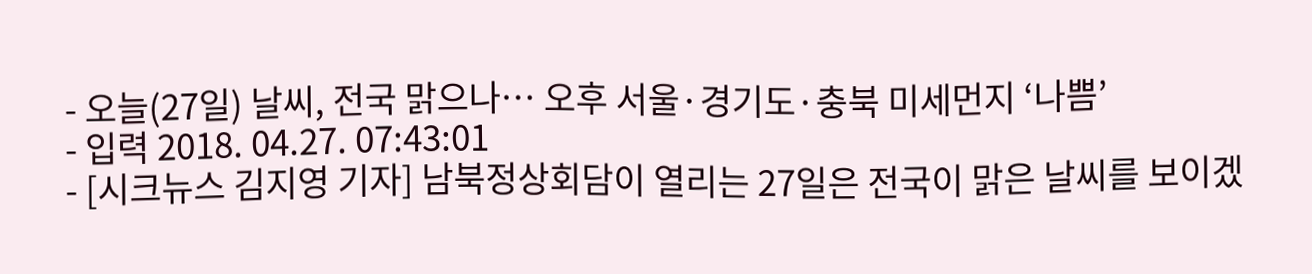- 오늘(27일) 날씨, 전국 맑으나… 오후 서울·경기도·충북 미세먼지 ‘나쁨’
- 입력 2018. 04.27. 07:43:01
- [시크뉴스 김지영 기자] 남북정상회담이 열리는 27일은 전국이 맑은 날씨를 보이겠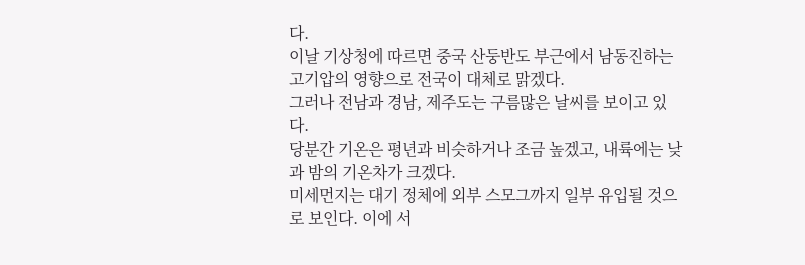다.
이날 기상청에 따르면 중국 산둥반도 부근에서 남동진하는 고기압의 영향으로 전국이 대체로 맑겠다.
그러나 전남과 경남, 제주도는 구름많은 날씨를 보이고 있다.
당분간 기온은 평년과 비슷하거나 조금 높겠고, 내륙에는 낮과 밤의 기온차가 크겠다.
미세먼지는 대기 정체에 외부 스모그까지 일부 유입될 것으로 보인다. 이에 서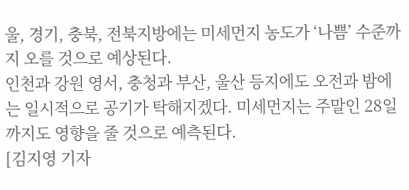울, 경기, 충북, 전북지방에는 미세먼지 농도가 ‘나쁨’ 수준까지 오를 것으로 예상된다.
인천과 강원 영서, 충청과 부산, 울산 등지에도 오전과 밤에는 일시적으로 공기가 탁해지겠다. 미세먼지는 주말인 28일까지도 영향을 줄 것으로 예측된다.
[김지영 기자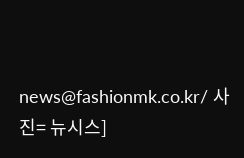news@fashionmk.co.kr/ 사진= 뉴시스]